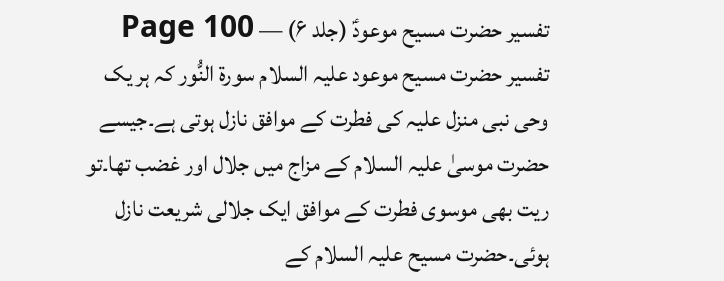تفسیر حضرت مسیح موعودؑ (جلد ۶) — Page 100
تفسیر حضرت مسیح موعود علیہ السلام سورة النُّور کہ ہر یک وحی نبی منزل علیہ کی فطرت کے موافق نازل ہوتی ہے۔جیسے حضرت موسیٰ علیہ السلام کے مزاج میں جلال اور غضب تھا۔تو ریت بھی موسوی فطرت کے موافق ایک جلالی شریعت نازل ہوئی۔حضرت مسیح علیہ السلام کے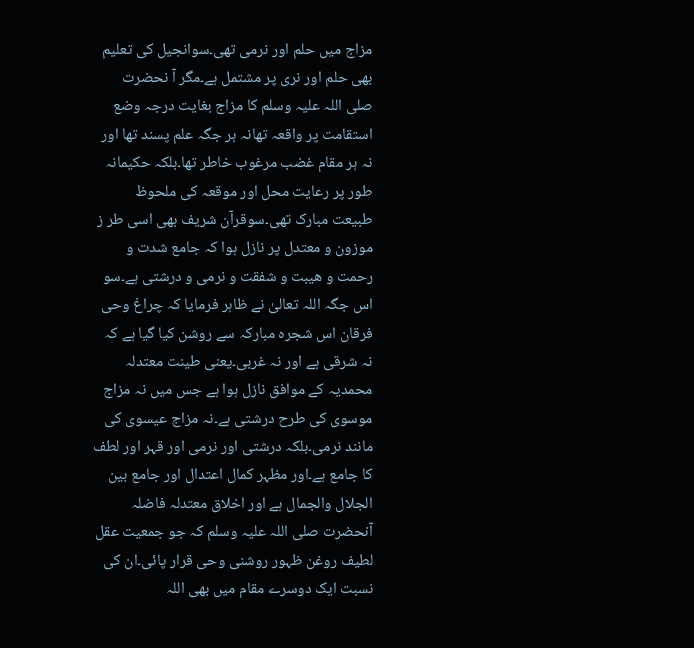مزاج میں حلم اور نرمی تھی۔سوانجیل کی تعلیم بھی حلم اور نری پر مشتمل ہے۔مگر آ نحضرت صلی اللہ علیہ وسلم کا مزاج بغایت درجہ وضع استقامت پر واقعہ تھانہ ہر جگہ علم پسند تھا اور نہ ہر مقام غضب مرغوب خاطر تھا۔بلکہ حکیمانہ طور پر رعایت محل اور موقعہ کی ملحوظ طبیعت مبارک تھی۔سوقرآن شریف بھی اسی طر ز موزون و معتدل پر نازل ہوا کہ جامع شدت و رحمت و هیبت و شفقت و نرمی و درشتی ہے۔سو اس جگہ اللہ تعالیٰ نے ظاہر فرمایا کہ چراغ وحی فرقان اس شجرہ مبارکہ سے روشن کیا گیا ہے کہ نہ شرقی ہے اور نہ غربی۔یعنی طینت معتدلہ محمدیہ کے موافق نازل ہوا ہے جس میں نہ مزاج موسوی کی طرح درشتی ہے۔نہ مزاج عیسوی کی مانند نرمی۔بلکہ درشتی اور نرمی اور قہر اور لطف کا جامع ہے۔اور مظہر کمال اعتدال اور جامع بین الجلال والجمال ہے اور اخلاق معتدلہ فاضلہ آنحضرت صلی اللہ علیہ وسلم کہ جو جمعیت عقل لطیف روغن ظہور روشنی وحی قرار پائی۔ان کی نسبت ایک دوسرے مقام میں بھی اللہ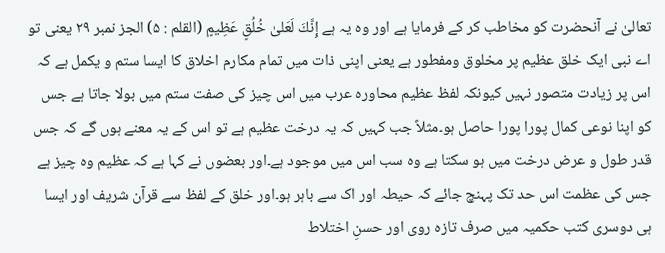تعالیٰ نے آنحضرت کو مخاطب کر کے فرمایا ہے اور وہ یہ ہے إِنَّكَ لَعَلیٰ خُلُقٍ عَظِيمٍ (القلم : ۵) الجز نمبر ۲۹ یعنی تو اے نبی ایک خلق عظیم پر مخلوق ومفطور ہے یعنی اپنی ذات میں تمام مکارم اخلاق کا ایسا ستم و یکمل ہے کہ اس پر زیادت متصور نہیں کیونکہ لفظ عظیم محاورہ عرب میں اس چیز کی صفت ستم میں بولا جاتا ہے جس کو اپنا نوعی کمال پورا پورا حاصل ہو۔مثلاً جب کہیں کہ یہ درخت عظیم ہے تو اس کے یہ معنے ہوں گے کہ جس قدر طول و عرض درخت میں ہو سکتا ہے وہ سب اس میں موجود ہے۔اور بعضوں نے کہا ہے کہ عظیم وہ چیز ہے جس کی عظمت اس حد تک پہنچ جائے کہ حیطہ اور اک سے باہر ہو۔اور خلق کے لفظ سے قرآن شریف اور ایسا ہی دوسری کتب حکمیہ میں صرف تازہ روی اور حسنِ اختلاط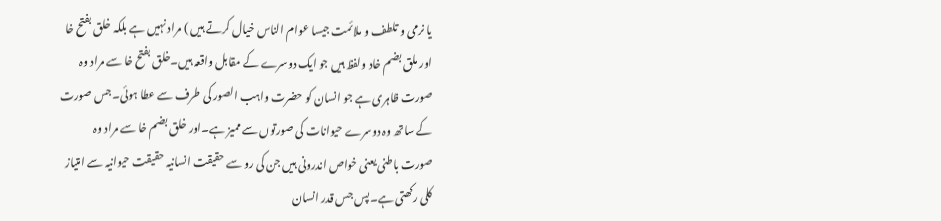یا نرمی و تلطف و ملائمت جیسا عوام الناس خیال کرتے ہیں ) مراد نہیں ہے بلکہ خلق بفتح خا اور ملق بضم خاد ولفظ ہیں جو ایک دوسرے کے مقابل واقعہ ہیں۔خلق بفتح خا سے مراد وہ صورت ظاہری ہے جو انسان کو حضرت واہب الصور کی طرف سے عطا ہوئی۔جس صورت کے ساتھ وہ دوسرے حیوانات کی صورتوں سے ممیز ہے۔اور خلق بضم خا سے مراد وہ صورت باطنی یعنی خواص اندرونی ہیں جن کی رو سے حقیقت انسانیہ حقیقت حیوانیہ سے امتیاز کلی رکھتی ہے۔پس جس قدر انسان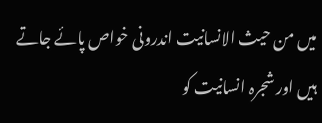میں من حیث الانسانیت اندرونی خواص پائے جاتے ہیں اور شجرہ انسانیت کو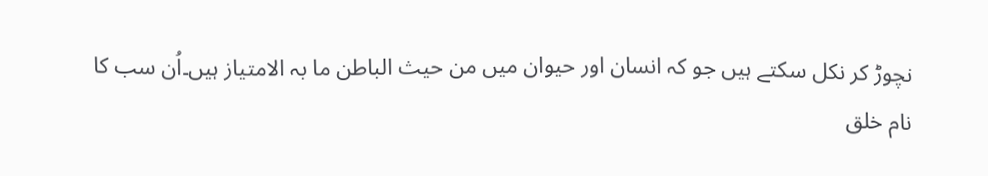نچوڑ کر نکل سکتے ہیں جو کہ انسان اور حیوان میں من حیث الباطن ما بہ الامتیاز ہیں۔اُن سب کا نام خلق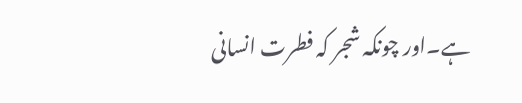ہے۔اور چونکہ شجر کہ فطرت انسانی